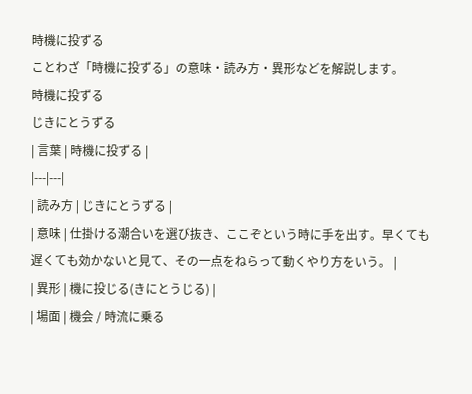時機に投ずる
ことわざ「時機に投ずる」の意味・読み方・異形などを解説します。
時機に投ずる
じきにとうずる
| 言葉 | 時機に投ずる |
|---|---|
| 読み方 | じきにとうずる |
| 意味 | 仕掛ける潮合いを選び抜き、ここぞという時に手を出す。早くても遅くても効かないと見て、その一点をねらって動くやり方をいう。 |
| 異形 | 機に投じる(きにとうじる) |
| 場面 | 機会 / 時流に乗る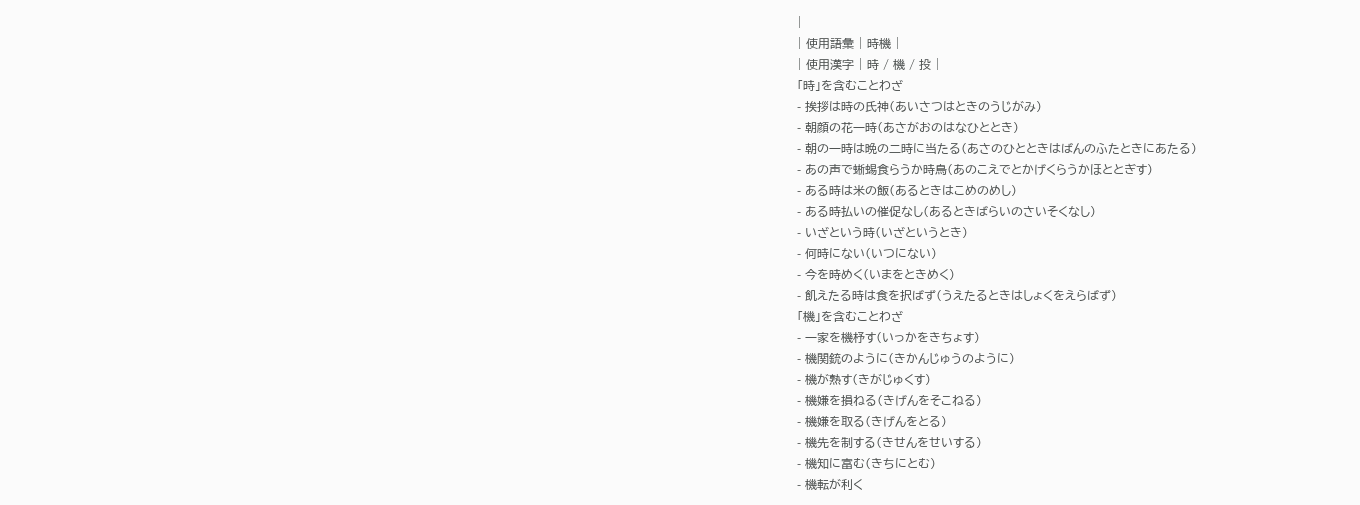|
| 使用語彙 | 時機 |
| 使用漢字 | 時 / 機 / 投 |
「時」を含むことわざ
- 挨拶は時の氏神(あいさつはときのうじがみ)
- 朝顔の花一時(あさがおのはなひととき)
- 朝の一時は晩の二時に当たる(あさのひとときはばんのふたときにあたる)
- あの声で蜥蜴食らうか時鳥(あのこえでとかげくらうかほととぎす)
- ある時は米の飯(あるときはこめのめし)
- ある時払いの催促なし(あるときばらいのさいそくなし)
- いざという時(いざというとき)
- 何時にない(いつにない)
- 今を時めく(いまをときめく)
- 飢えたる時は食を択ばず(うえたるときはしょくをえらばず)
「機」を含むことわざ
- 一家を機杼す(いっかをきちょす)
- 機関銃のように(きかんじゅうのように)
- 機が熟す(きがじゅくす)
- 機嫌を損ねる(きげんをそこねる)
- 機嫌を取る(きげんをとる)
- 機先を制する(きせんをせいする)
- 機知に富む(きちにとむ)
- 機転が利く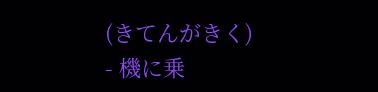(きてんがきく)
- 機に乗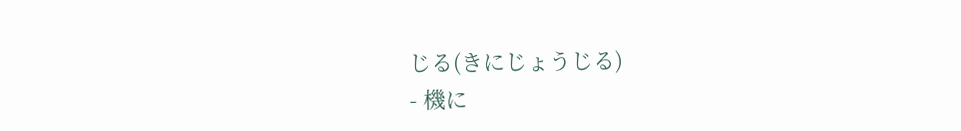じる(きにじょうじる)
- 機に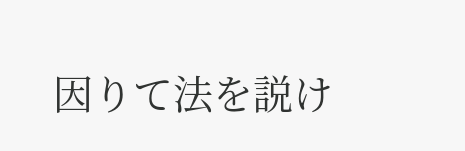因りて法を説け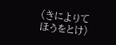(きによりてほうをとけ)